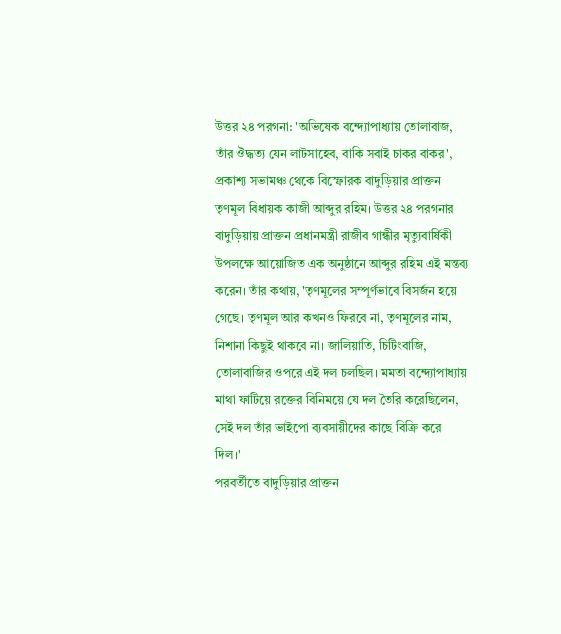উত্তর ২৪ পরগনা: 'অভিষেক বন্দ্যোপাধ্যায় তোলাবাজ, তাঁর ঔদ্ধত্য যেন লাটসাহেব, বাকি সবাই চাকর বাকর', প্রকাশ্য সভামঞ্চ থেকে বিস্ফোরক বাদুড়িয়ার প্রাক্তন তৃণমূল বিধায়ক কাজী আব্দুর রহিম। উত্তর ২৪ পরগনার বাদুড়িয়ায় প্রাক্তন প্রধানমন্ত্রী রাজীব গান্ধীর মৃত্যুবার্ষিকী উপলক্ষে আয়োজিত এক অনুষ্ঠানে আব্দুর রহিম এই মন্তব্য করেন। তাঁর কথায়, 'তৃণমূলের সম্পূর্ণভাবে বিসর্জন হয়ে গেছে। তৃণমূল আর কখনও ফিরবে না, তৃণমূলের নাম, নিশানা কিছুই থাকবে না। জালিয়াতি, চিটিংবাজি, তোলাবাজির ওপরে এই দল চলছিল। মমতা বন্দ্যোপাধ্যায় মাথা ফাটিয়ে রক্তের বিনিময়ে যে দল তৈরি করেছিলেন, সেই দল তাঁর ভাইপো ব্যবসায়ীদের কাছে বিক্রি করে দিল।'
পরবর্তীতে বাদুড়িয়ার প্রাক্তন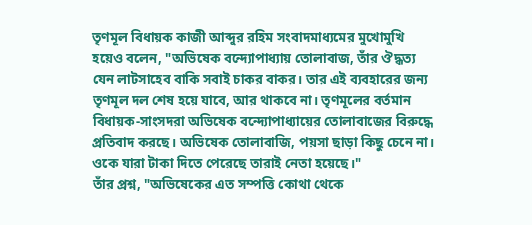তৃণমূল বিধায়ক কাজী আব্দুর রহিম সংবাদমাধ্যমের মুখোমুখি হয়েও বলেন, "অভিষেক বন্দ্যোপাধ্যায় তোলাবাজ, তাঁর ঔদ্ধত্য যেন লাটসাহেব বাকি সবাই চাকর বাকর। তার এই ব্যবহারের জন্য তৃণমূল দল শেষ হয়ে যাবে, আর থাকবে না। তৃণমূলের বর্তমান বিধায়ক-সাংসদরা অভিষেক বন্দ্যোপাধ্যায়ের তোলাবাজের বিরুদ্ধে প্রতিবাদ করছে। অভিষেক তোলাবাজি, পয়সা ছাড়া কিছু চেনে না। ওকে যারা টাকা দিতে পেরেছে তারাই নেতা হয়েছে।"
তাঁর প্রশ্ন, "অভিষেকের এত সম্পত্তি কোথা থেকে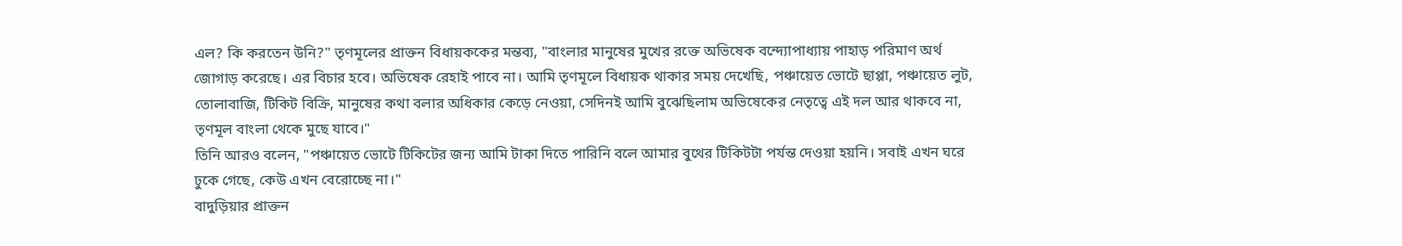এল? কি করতেন উনি?" তৃণমূলের প্রাক্তন বিধায়ককের মন্তব্য, "বাংলার মানুষের মুখের রক্তে অভিষেক বন্দ্যোপাধ্যায় পাহাড় পরিমাণ অর্থ জোগাড় করেছে। এর বিচার হবে। অভিষেক রেহাই পাবে না। আমি তৃণমূলে বিধায়ক থাকার সময় দেখেছি, পঞ্চায়েত ভোটে ছাপ্পা, পঞ্চায়েত লুট, তোলাবাজি, টিকিট বিক্রি, মানুষের কথা বলার অধিকার কেড়ে নেওয়া, সেদিনই আমি বুঝেছিলাম অভিষেকের নেতৃত্বে এই দল আর থাকবে না, তৃণমূল বাংলা থেকে মুছে যাবে।"
তিনি আরও বলেন, "পঞ্চায়েত ভোটে টিকিটের জন্য আমি টাকা দিতে পারিনি বলে আমার বুথের টিকিটটা পর্যন্ত দেওয়া হয়নি। সবাই এখন ঘরে ঢুকে গেছে, কেউ এখন বেরোচ্ছে না।"
বাদুড়িয়ার প্রাক্তন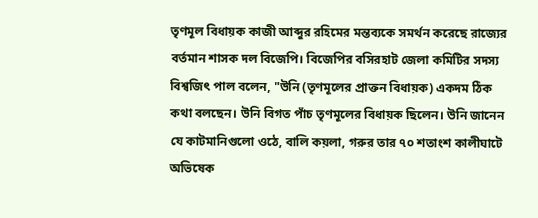তৃণমূল বিধায়ক কাজী আব্দুর রহিমের মন্তব্যকে সমর্থন করেছে রাজ্যের বর্তমান শাসক দল বিজেপি। বিজেপির বসিরহাট জেলা কমিটির সদস্য বিশ্বজিৎ পাল বলেন, "উনি (তৃণমূলের প্রাক্তন বিধায়ক) একদম ঠিক কথা বলছেন। উনি বিগত পাঁচ তৃণমূলের বিধায়ক ছিলেন। উনি জানেন যে কাটমানিগুলো ওঠে, বালি কয়লা, গরুর তার ৭০ শতাংশ কালীঘাটে অভিষেক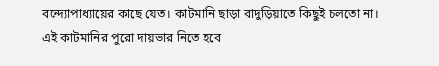বন্দ্যোপাধ্যায়ের কাছে যেত। কাটমানি ছাড়া বাদুড়িয়াতে কিছুই চলতো না। এই কাটমানির পুরো দায়ভার নিতে হবে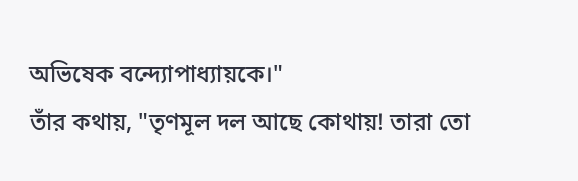অভিষেক বন্দ্যোপাধ্যায়কে।"
তাঁর কথায়, "তৃণমূল দল আছে কোথায়! তারা তো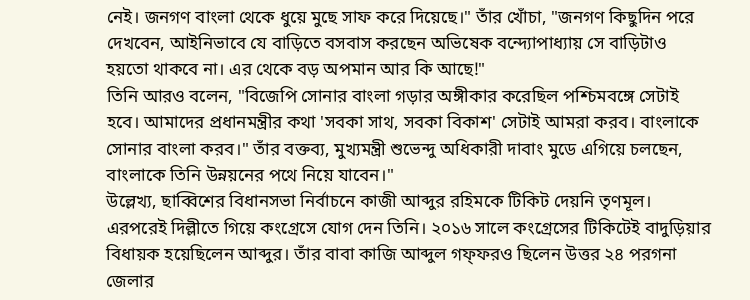নেই। জনগণ বাংলা থেকে ধুয়ে মুছে সাফ করে দিয়েছে।" তাঁর খোঁচা, "জনগণ কিছুদিন পরে দেখবেন, আইনিভাবে যে বাড়িতে বসবাস করছেন অভিষেক বন্দ্যোপাধ্যায় সে বাড়িটাও হয়তো থাকবে না। এর থেকে বড় অপমান আর কি আছে!"
তিনি আরও বলেন, "বিজেপি সোনার বাংলা গড়ার অঙ্গীকার করেছিল পশ্চিমবঙ্গে সেটাই হবে। আমাদের প্রধানমন্ত্রীর কথা 'সবকা সাথ, সবকা বিকাশ' সেটাই আমরা করব। বাংলাকে সোনার বাংলা করব।" তাঁর বক্তব্য, মুখ্যমন্ত্রী শুভেন্দু অধিকারী দাবাং মুডে এগিয়ে চলছেন, বাংলাকে তিনি উন্নয়নের পথে নিয়ে যাবেন।"
উল্লেখ্য, ছাব্বিশের বিধানসভা নির্বাচনে কাজী আব্দুর রহিমকে টিকিট দেয়নি তৃণমূল। এরপরেই দিল্লীতে গিয়ে কংগ্রেসে যোগ দেন তিনি। ২০১৬ সালে কংগ্রেসের টিকিটেই বাদুড়িয়ার বিধায়ক হয়েছিলেন আব্দুর। তাঁর বাবা কাজি আব্দুল গফ্ফরও ছিলেন উত্তর ২৪ পরগনা জেলার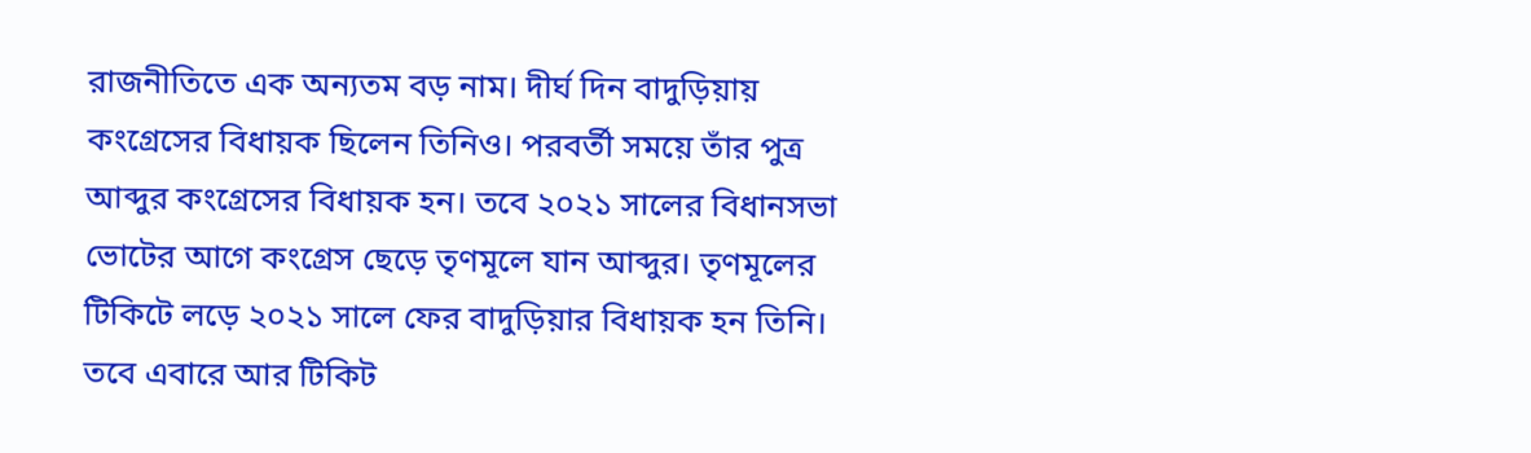রাজনীতিতে এক অন্যতম বড় নাম। দীর্ঘ দিন বাদুড়িয়ায় কংগ্রেসের বিধায়ক ছিলেন তিনিও। পরবর্তী সময়ে তাঁর পুত্র আব্দুর কংগ্রেসের বিধায়ক হন। তবে ২০২১ সালের বিধানসভা ভোটের আগে কংগ্রেস ছেড়ে তৃণমূলে যান আব্দুর। তৃণমূলের টিকিটে লড়ে ২০২১ সালে ফের বাদুড়িয়ার বিধায়ক হন তিনি। তবে এবারে আর টিকিট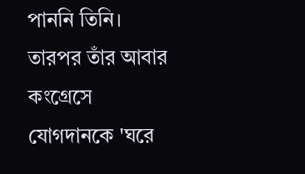পাননি তিনি। তারপর তাঁর আবার কংগ্রেসে যোগদানকে 'ঘরে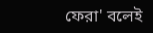ফেরা' বলেই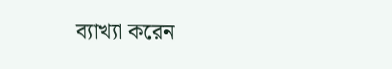ব্যাখ্যা করেন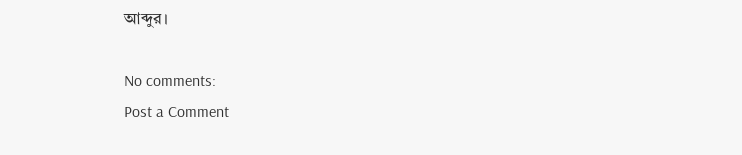আব্দুর।

No comments:
Post a Comment